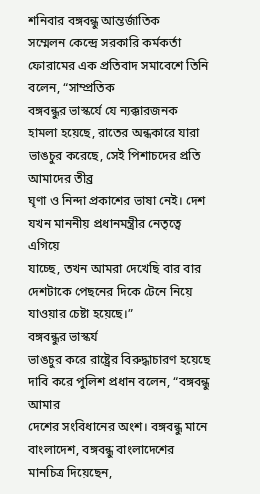শনিবার বঙ্গবন্ধু আন্তর্জাতিক
সম্মেলন কেন্দ্রে সরকারি কর্মকর্তা ফোরামের এক প্রতিবাদ সমাবেশে তিনি বলেন, “সাম্প্রতিক
বঙ্গবন্ধুর ভাস্কর্যে যে ন্যক্কারজনক
হামলা হয়েছে, রাতের অন্ধকারে যারা ভাঙচুর করেছে, সেই পিশাচদের প্রতি আমাদের তীব্র
ঘৃণা ও নিন্দা প্রকাশের ভাষা নেই। দেশ যখন মাননীয় প্রধানমন্ত্রীর নেতৃত্বে এগিয়ে
যাচ্ছে, তখন আমরা দেখেছি বার বার দেশটাকে পেছনের দিকে টেনে নিয়ে যাওয়ার চেষ্টা হয়েছে।”
বঙ্গবন্ধুর ভাস্কর্য
ভাঙচুর করে রাষ্ট্রের বিরুদ্ধাচারণ হয়েছে দাবি করে পুলিশ প্রধান বলেন, “বঙ্গবন্ধু আমার
দেশের সংবিধানের অংশ। বঙ্গবন্ধু মানে বাংলাদেশ, বঙ্গবন্ধু বাংলাদেশের মানচিত্র দিয়েছেন,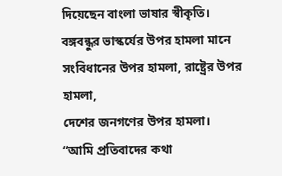দিয়েছেন বাংলা ভাষার স্বীকৃতি। বঙ্গবন্ধুর ভাস্কর্যের উপর হামলা মানে সংবিধানের উপর হামলা, রাষ্ট্রের উপর হামলা,
দেশের জনগণের উপর হামলা।
“আমি প্রতিবাদের কথা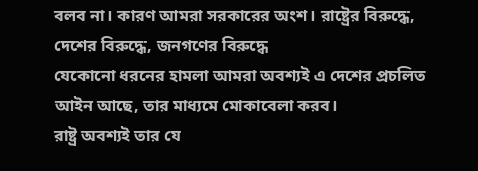বলব না। কারণ আমরা সরকারের অংশ। রাষ্ট্রের বিরুদ্ধে, দেশের বিরুদ্ধে, জনগণের বিরুদ্ধে
যেকোনো ধরনের হামলা আমরা অবশ্যই এ দেশের প্রচলিত আইন আছে, তার মাধ্যমে মোকাবেলা করব।
রাষ্ট্র অবশ্যই তার যে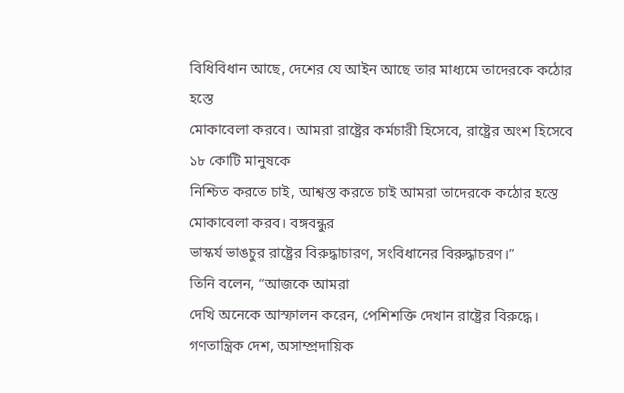বিধিবিধান আছে, দেশের যে আইন আছে তার মাধ্যমে তাদেরকে কঠোর হস্তে
মোকাবেলা করবে। আমরা রাষ্ট্রের কর্মচারী হিসেবে, রাষ্ট্রের অংশ হিসেবে ১৮ কোটি মানুষকে
নিশ্চিত করতে চাই, আশ্বস্ত করতে চাই আমরা তাদেরকে কঠোর হস্তে মোকাবেলা করব। বঙ্গবন্ধুর
ভাস্কর্য ভাঙচুর রাষ্ট্রের বিরুদ্ধাচারণ, সংবিধানের বিরুদ্ধাচরণ।”
তিনি বলেন, “আজকে আমরা
দেখি অনেকে আস্ফালন করেন, পেশিশক্তি দেখান রাষ্ট্রের বিরুদ্ধে। গণতান্ত্রিক দেশ, অসাম্প্রদায়িক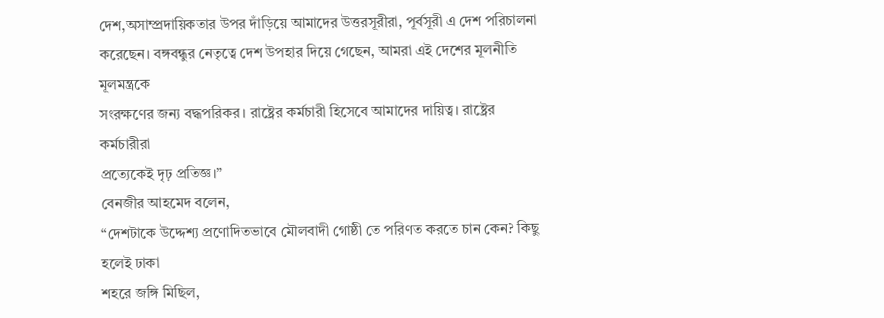দেশ,অসাম্প্রদায়িকতার উপর দাঁড়িয়ে আমাদের উত্তরসূরীরা, পূর্বসূরী এ দেশ পরিচালনা
করেছেন। বঙ্গবন্ধুর নেতৃত্বে দেশ উপহার দিয়ে গেছেন, আমরা এই দেশের মূলনীতি মূলমন্ত্রকে
সংরক্ষণের জন্য বদ্ধপরিকর। রাষ্ট্রের কর্মচারী হিসেবে আমাদের দায়িত্ব। রাষ্ট্রের কর্মচারীরা
প্রত্যেকেই দৃঢ় প্রতিজ্ঞ।”
বেনজীর আহমেদ বলেন,
“দেশটাকে উদ্দেশ্য প্রণোদিতভাবে মৌলবাদী গোষ্ঠী তে পরিণত করতে চান কেন? কিছু হলেই ঢাকা
শহরে জঙ্গি মিছিল,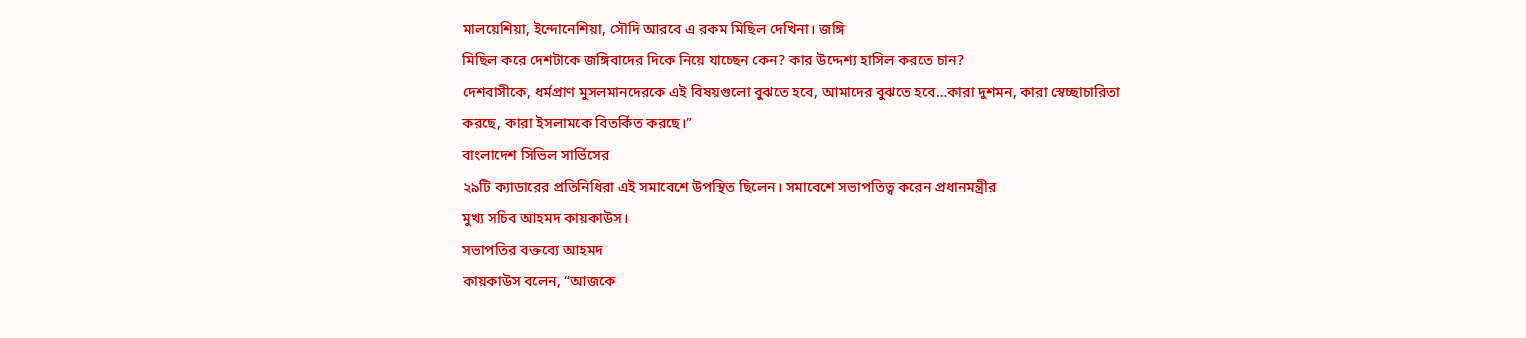মালয়েশিয়া, ইন্দোনেশিয়া, সৌদি আরবে এ রকম মিছিল দেখিনা। জঙ্গি
মিছিল করে দেশটাকে জঙ্গিবাদের দিকে নিয়ে যাচ্ছেন কেন? কার উদ্দেশ্য হাসিল করতে চান?
দেশবাসীকে, ধর্মপ্রাণ মুসলমানদেরকে এই বিষয়গুলো বুঝতে হবে, আমাদের বুঝতে হবে…কারা দুশমন, কারা স্বেচ্ছাচারিতা
করছে, কারা ইসলামকে বিতর্কিত করছে।”
বাংলাদেশ সিভিল সার্ভিসের
২৯টি ক্যাডারের প্রতিনিধিরা এই সমাবেশে উপস্থিত ছিলেন। সমাবেশে সভাপতিত্ব করেন প্রধানমন্ত্রীর
মুখ্য সচিব আহমদ কায়কাউস।
সভাপতির বক্তব্যে আহমদ
কায়কাউস বলেন, “আজকে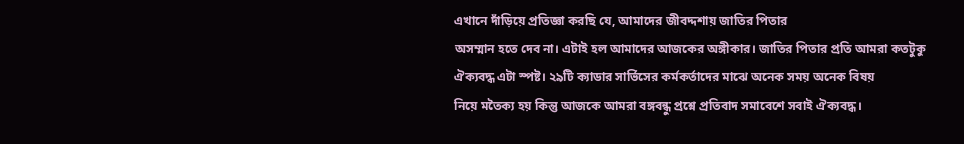এখানে দাঁড়িয়ে প্রতিজ্ঞা করছি যে, আমাদের জীবদ্দশায় জাতির পিতার
অসম্মান হতে দেব না। এটাই হল আমাদের আজকের অঙ্গীকার। জাতির পিতার প্রতি আমরা কতটুকু
ঐক্যবদ্ধ এটা স্পষ্ট। ২৯টি ক্যাডার সার্ভিসের কর্মকর্তাদের মাঝে অনেক সময় অনেক বিষয়
নিয়ে মতৈক্য হয় কিন্তু আজকে আমরা বঙ্গবন্ধু প্রশ্নে প্রতিবাদ সমাবেশে সবাই ঐক্যবদ্ধ।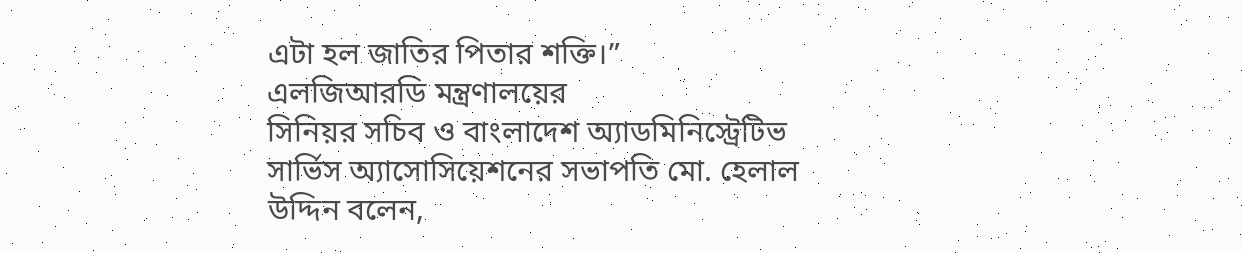এটা হল জাতির পিতার শক্তি।”
এলজিআরডি মন্ত্রণালয়ের
সিনিয়র সচিব ও বাংলাদেশ অ্যাডমিনিস্ট্রেটিভ সার্ভিস অ্যাসোসিয়েশনের সভাপতি মো. হেলাল
উদ্দিন বলেন,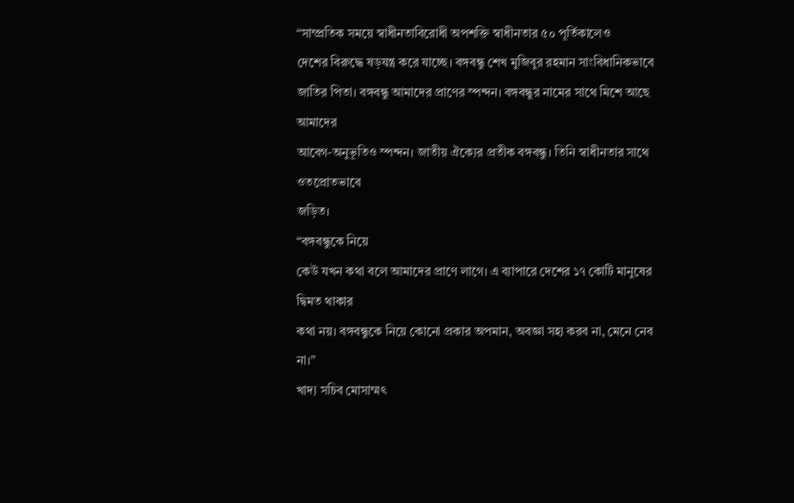“সাম্প্রতিক সময়ে স্বাধীনতাবিরোধী অপশক্তি স্বাধীনতার ৫০ পূর্তিকালেও
দেশের বিরুদ্ধে ষড়যন্ত্র করে যাচ্ছে। বঙ্গবন্ধু শেখ মুজিবুর রহমান সাংবিধানিকভাবে
জাতির পিতা। বঙ্গবন্ধু আমাদের প্রাণের স্পন্দন। বঙ্গবন্ধুর নামের সাথে মিশে আছে আমাদের
আবেগ-অনুভূতিও স্পন্দন। জাতীয় ঐক্যের প্রতীক বঙ্গবন্ধু। তিনি স্বাধীনতার সাথে ওতপ্রোতভাবে
জড়িত।
“বঙ্গবন্ধুকে নিয়ে
কেউ যখন কথা বলে আমাদের প্রাণে লাগে। এ ব্যাপারে দেশের ১৭ কোটি মানুষের দ্বিমত থাকার
কথা নয়। বঙ্গবন্ধুকে নিয়ে কোনো প্রকার অপমান, অবজ্ঞা সহ্য করব না, মেনে নেব না।”
খাদ্য সচিব মোসাম্মৎ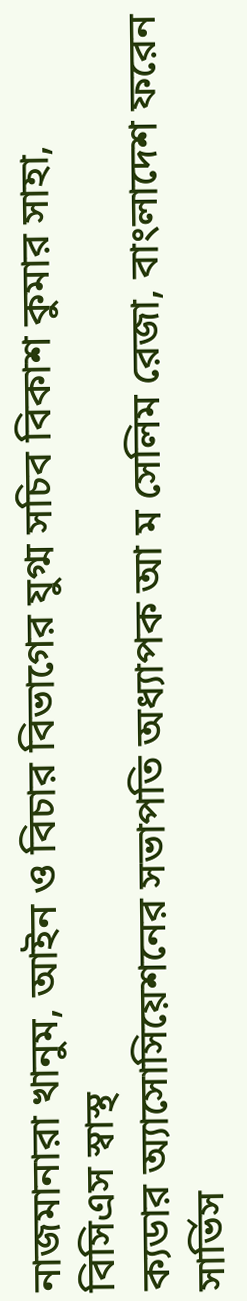নাজমানারা খানুম, আইন ও বিচার বিভাগের যুগ্ম সচিব বিকাশ কুমার সাহা, বিসিএস স্বাস্থ
ক্যডার অ্যাসোসিয়েশনের সভাপতি অধ্যাপক আ ম সেলিম রেজা, বাংলাদেশ ফরেন সার্ভিস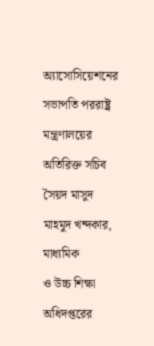অ্যাসোসিয়েশনের
সভাপতি পররাষ্ট্র মন্ত্রণালয়ের অতিরিক্ত সচিব সৈয়দ মাসুদ মাহমুদ খন্দকার, মাধ্যমিক
ও উচ্চ শিক্ষা অধিদপ্তরের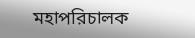মহাপরিচালক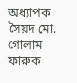অধ্যাপক সৈয়দ মো. গোলাম ফারুক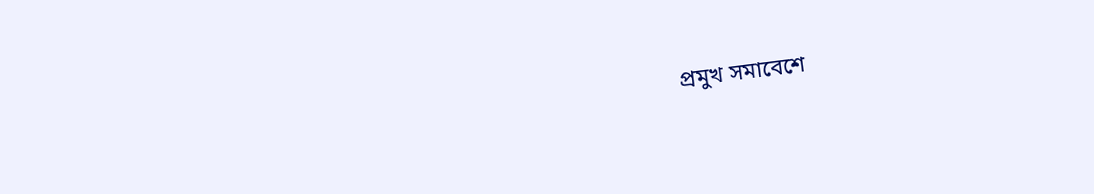প্রমুখ সমাবেশে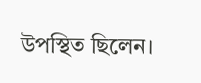উপস্থিত ছিলেন।